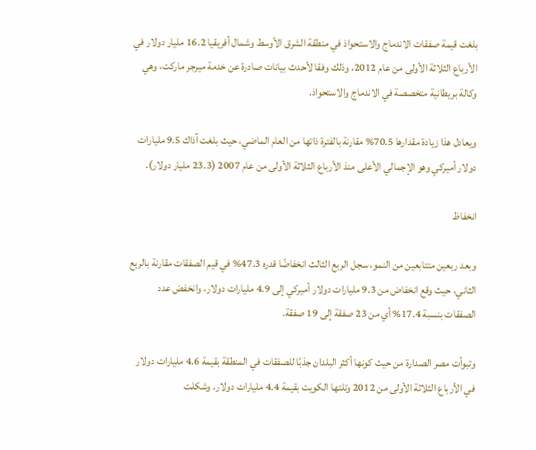بلغت قيمة صفقات الاندماج والاستحواذ في منطقة الشرق الأوسط وشمال أفريقيا 16.2 مليار دولار في الأرباع الثلاثة الأولى من عام 2012، وذلك وفقا لأحدث بيانات صادرة عن خدمة ميرجر ماركت، وهي وكالة بريطانية متخصصة في الاندماج والاستحواذ.

ويعادل هذا زيادة مقدارها 70.5% مقارنة بالفترة ذاتها من العام الماضي، حيث بلغت آذاك 9.5 مليارات دولار أميركي وهو الإجمالي الأعلى منذ الأرباع الثلاثة الأولى من عام 2007 (23.3 مليار دولار).

انخفاظ

وبعد ربعين متتابعين من النمو، سجل الربع الثالث انخفاضًا قدره 47.3% في قيم الصفقات مقارنة بالربع الثاني، حيث وقع انخفاض من 9.3 مليارات دولار أميركي إلى 4.9 مليارات دولار، وانخفض عدد الصفقات بنسبة 17.4% أي من 23 صفقة إلى 19 صفقة.

وتبوأت مصر الصدارة من حيث كونها أكثر البلدان جذبًا للصفقات في المنطقة بقيمة 4.6 مليارات دولار في الأرباع الثلاثة الأولى من 2012 وتلتها الكويت بقيمة 4.4 مليارات دولار. وشكلت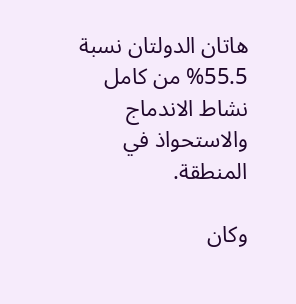هاتان الدولتان نسبة 55.5% من كامل نشاط الاندماج والاستحواذ في المنطقة.

وكان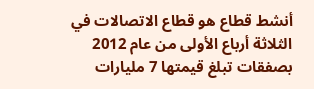أنشط قطاع هو قطاع الاتصالات في الثلاثة أرباع الأولى من عام 2012 بصفقات تبلغ قيمتها 7 مليارات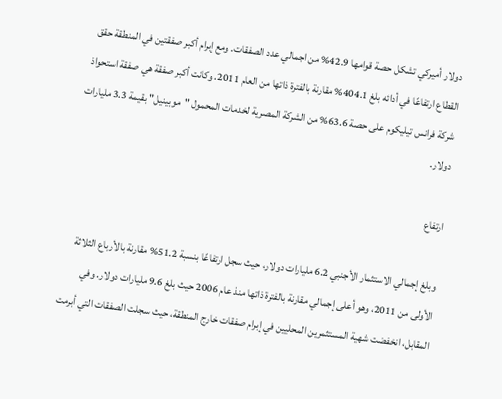دولار أميركي تشكل حصة قوامها 42.9% من اجمالي عدد الصفقات. ومع إبرام أكبر صفقتين في المنطقة حقق القطاع ارتفاعًا في أدائه بلغ 404.1% مقارنة بالفترة ذاتها من العام 2011. وكانت أكبر صفقة هي صفقة استحواذ شركة فرانس تيليكوم على حصة 63.6% من الشركة المصرية لخدمات المحمول "موبينيل" بقيمة 3.3 مليارات دولار.

ارتفاع

وبلغ إجمالي الاستثمار الأجنبي 6.2 مليارات دولار، حيث سجل ارتفاعًا بنسبة 51.2% مقارنة بالأرباع الثلاثة الأولى من 2011، وهو أعلى إجمالي مقارنة بالفترة ذاتها منذ عام 2006 حيث بلغ 9.6 مليارات دولار. وفي المقابل، انخفضت شهية المستثمرين المحليين في إبرام صفقات خارج المنطقة، حيث سجلت الصفقات التي أبرمت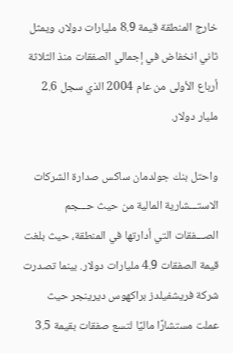خارج المنطقة قيمة 8.9 مليارات دولار، ويمثل ثاني انخفاض في إجمالي الصفقات منذ الثلاثة أرباع الأولى من عام 2004 الذي سجل 2.6 مليار دولار.

واحتل بنك جولدمان ساكس صدارة الشركات الاستـــشارية المالية من حيث حـــجم الصـــفقات التي أدارتها في المنطقة، حيث بلغت قيمة الصفقات 4.9 مليارات دولار. بينما تصدرت شركة فريشفيلدز براكهوس ديرينجر حيث عملت مستشارًا ماليًا لتسع صفقات بقيمة 3.5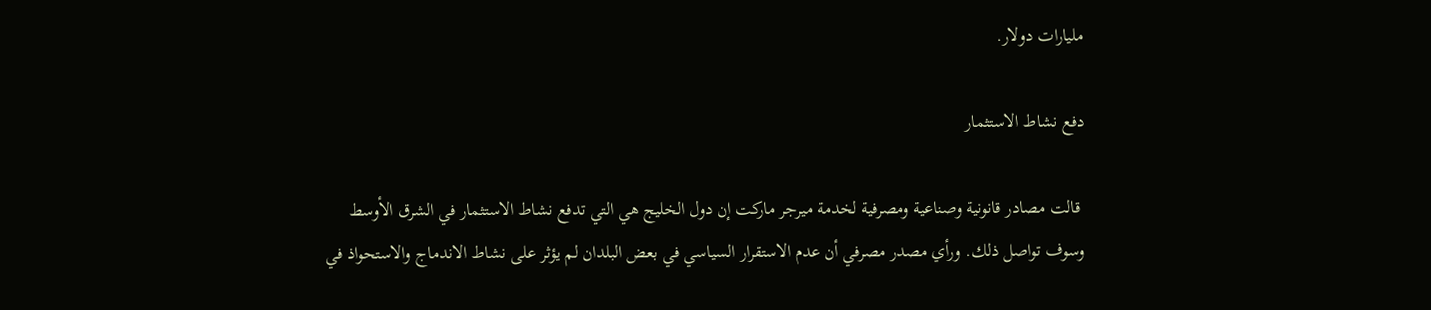مليارات دولار.

دفع نشاط الاستثمار

 قالت مصادر قانونية وصناعية ومصرفية لخدمة ميرجر ماركت إن دول الخليج هي التي تدفع نشاط الاستثمار في الشرق الأوسط وسوف تواصل ذلك. ورأي مصدر مصرفي أن عدم الاستقرار السياسي في بعض البلدان لم يؤثر على نشاط الاندماج والاستحواذ في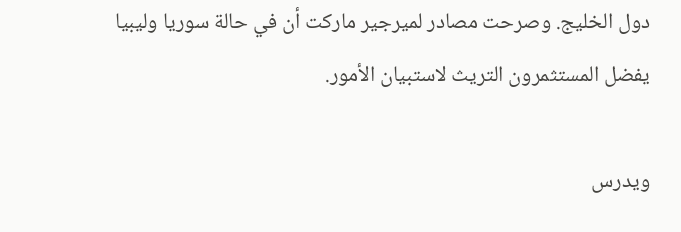دول الخليج. وصرحت مصادر لميرجير ماركت أن في حالة سوريا وليبيا يفضل المستثمرون التريث لاستبيان الأمور.

ويدرس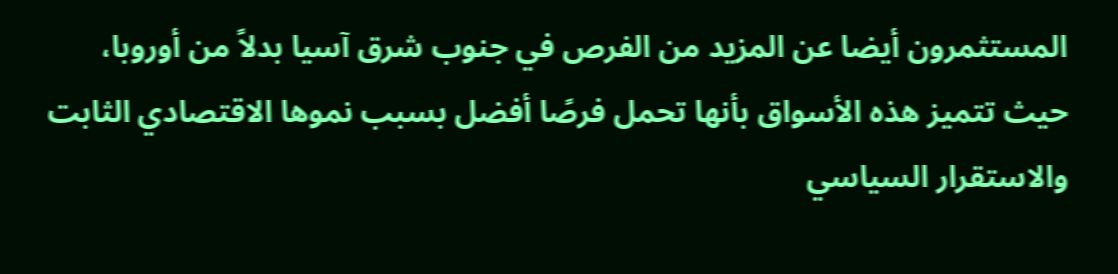المستثمرون أيضا عن المزيد من الفرص في جنوب شرق آسيا بدلاً من أوروبا، حيث تتميز هذه الأسواق بأنها تحمل فرصًا أفضل بسبب نموها الاقتصادي الثابت والاستقرار السياسي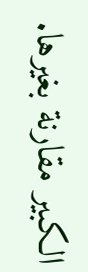الكبير مقارنة بغيرها.